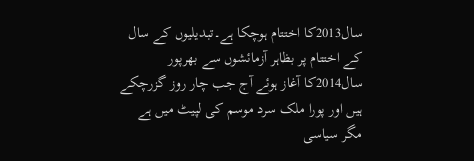سال2013کا اختتام ہوچکا ہے۔تبدیلیوں کے سال کے اختتام پر بظاہر آزمائشوں سے بھرپور سال2014کا آغاز ہوئے آج جب چار روز گزرچکے ہیں اور پورا ملک سرد موسم کی لپیٹ میں ہے مگر سیاسی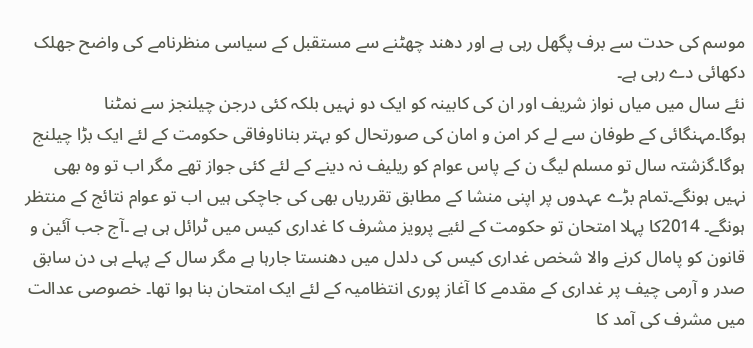موسم کی حدت سے برف پگھل رہی ہے اور دھند چھٹنے سے مستقبل کے سیاسی منظرنامے کی واضح جھلک دکھائی دے رہی ہے۔
نئے سال میں میاں نواز شریف اور ان کی کابینہ کو ایک دو نہیں بلکہ کئی درجن چیلنجز سے نمٹنا ہوگا۔مہنگائی کے طوفان سے لے کر امن و امان کی صورتحال کو بہتر بناناوفاقی حکومت کے لئے ایک بڑا چیلنج ہوگا۔گزشتہ سال تو مسلم لیگ ن کے پاس عوام کو ریلیف نہ دینے کے لئے کئی جواز تھے مگر اب تو وہ بھی نہیں ہونگے۔تمام بڑے عہدوں پر اپنی منشا کے مطابق تقرریاں بھی کی جاچکی ہیں اب تو عوام نتائج کے منتظر ہونگے۔ 2014کا پہلا امتحان تو حکومت کے لئیے پرویز مشرف کا غداری کیس میں ٹرائل ہی ہے ۔آج جب آئین و قانون کو پامال کرنے والا شخص غداری کیس کی دلدل میں دھنستا جارہا ہے مگر سال کے پہلے ہی دن سابق صدر و آرمی چیف پر غداری کے مقدمے کا آغاز پوری انتظامیہ کے لئے ایک امتحان بنا ہوا تھا۔ خصوصی عدالت میں مشرف کی آمد کا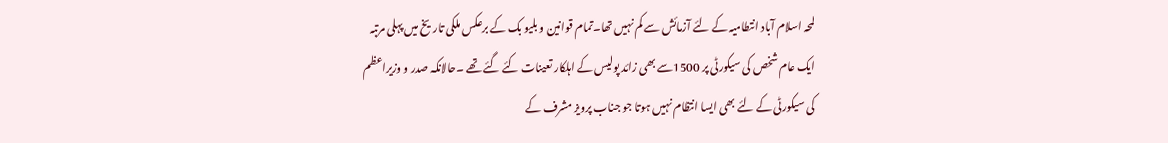لمحہ اسلام آباد انتطامیہ کے لئے آزمائش سے کم نہیں تھا۔تمام قوانین و بلیو بک کے برعکس ملکی تاریخ میں پہلی مرتبہ ایک عام شخص کی سیکورٹی پر 1500سے بھی زائد پولیس کے اہلکار تعینات کئے گئے تھے ۔حالانکہ صدر و وزیراعظم کی سیکورٹی کے لئے بھی ایسا انتظام نہیں ہوتا جو جناب پرویز مشرف کے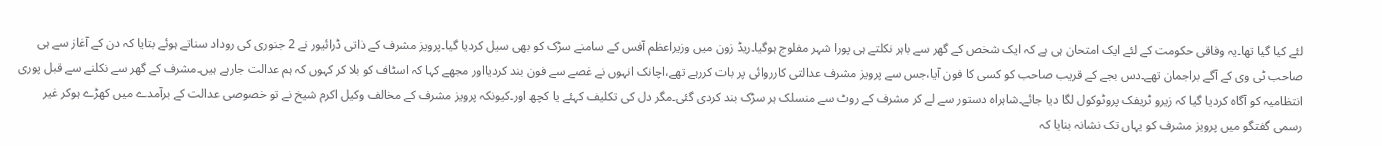لئے کیا گیا تھا۔یہ وفاقی حکومت کے لئے ایک امتحان ہی ہے کہ ایک شخص کے گھر سے باہر نکلتے ہی پورا شہر مفلوج ہوگیا۔ریڈ زون میں وزیراعظم آفس کے سامنے سڑک کو بھی سیل کردیا گیا۔پرویز مشرف کے ذاتی ڈرائیور نے 2 جنوری کی روداد سناتے ہوئے بتایا کہ دن کے آغاز سے ہی صاحب ٹی وی کے آگے براجمان تھے۔دس بجے کے قریب صاحب کو کسی کا فون آیا،جس سے پرویز مشرف عدالتی کارروائی پر بات کررہے تھے،اچانک انہوں نے غصے سے فون بند کردیااور مجھے کہا کہ اسٹاف کو بلا کر کہوں کہ ہم عدالت جارہے ہیں۔مشرف کے گھر سے نکلنے سے قبل پوری انتظامیہ کو آگاہ کردیا گیا کہ زیرو ٹریفک پروٹوکول لگا دیا جائے۔شاہراہ دستور سے لے کر مشرف کے روٹ سے منسلک ہر سڑک بند کردی گئی۔مگر دل کی تکلیف کہئے یا کچھ اور۔کیونکہ پرویز مشرف کے مخالف وکیل اکرم شیخ نے تو خصوصی عدالت کے برآمدے میں کھڑے ہوکر غیر رسمی گفتگو میں پرویز مشرف کو یہاں تک نشانہ بنایا کہ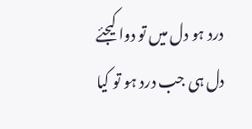درد ہو دل میں تو دوا کیجئے
دل ہی جب درد ہو تو کیا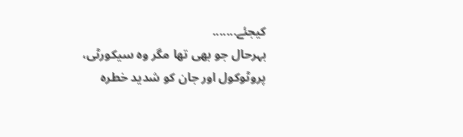کیجئے.......
بہرحال جو بھی تھا مگر وہ سیکورٹی، پروٹوکول اور جان کو شدید خطرہ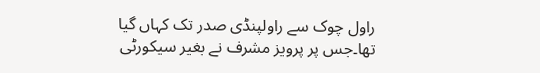راول چوک سے راولپنڈی صدر تک کہاں گیا تھا۔جس پر پرویز مشرف نے بغیر سیکورٹی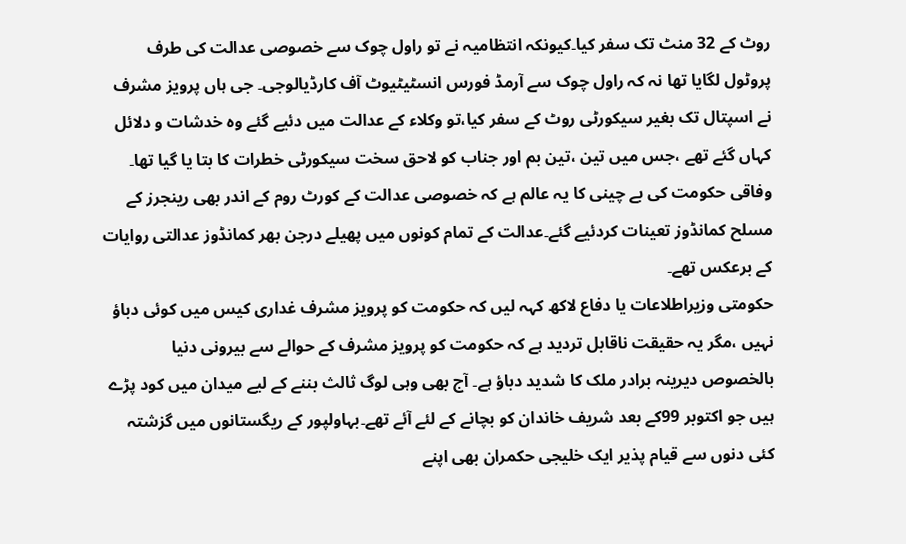روٹ کے 32 منٹ تک سفر کیا۔کیونکہ انتظامیہ نے تو راول چوک سے خصوصی عدالت کی طرف پروٹول لگایا تھا نہ کہ راول چوک سے آرمڈ فورس انسٹیٹیوٹ آف کارڈیالوجی۔ جی ہاں پرویز مشرف نے اسپتال تک بغیر سیکورٹی روٹ کے سفر کیا،تو وکلاء کے عدالت میں دئیے گئے وہ خدشات و دلائل کہاں گئے تھے ،جس میں تین ،تین بم اور جناب کو لاحق سخت سیکورٹی خطرات کا بتا یا گیا تھا۔
وفاقی حکومت کی بے چینی کا یہ عالم ہے کہ خصوصی عدالت کے کورٹ روم کے اندر بھی رینجرز کے مسلح کمانڈوز تعینات کردئیے گئے۔عدالت کے تمام کونوں میں پھیلے درجن بھر کمانڈوز عدالتی روایات کے برعکس تھے۔
حکومتی وزیراطلاعات یا دفاع لاکھ کہہ لیں کہ حکومت کو پرویز مشرف غداری کیس میں کوئی دباؤ نہیں ،مگر یہ حقیقت ناقابل تردید ہے کہ حکومت کو پرویز مشرف کے حوالے سے بیرونی دنیا بالخصوص دیرینہ برادر ملک کا شدید دباؤ ہے۔ آج بھی وہی لوگ ثالث بننے کے لیے میدان میں کود پڑے ہیں جو اکتوبر 99کے بعد شریف خاندان کو بچانے کے لئے آئے تھے۔بہاولپور کے ریگستانوں میں گزشتہ کئی دنوں سے قیام پذیر ایک خلیجی حکمران بھی اپنے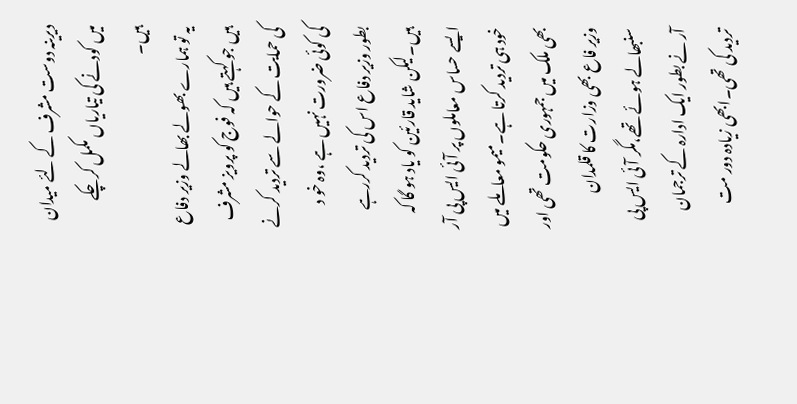دیرینہ دوست مشرف کے لئے میدان میں کودنے کی تیاریاں مکمل کرچکے ہیں۔
یہ تو ہمارے بھولے بھالے وزیر دفاع ہیں جو کہتے ہیں کہ فوج کو پرویز مشرف کی حمایت کے حوالے سے تردید کرنے کی کوئی ضرورت نہیں ہے ،وہ خو د بطور وزیر دفاع اس کی تردید کررہے ہیں۔لیکن شاید قارئین کو یاد ہو گا کہ ایسے حساس معاملوں پر آئی ایس پی آر خود ہی تردید کرتا ہے۔میمو معاملے میں بھی ملک میں جمہوری حکومت تھی اور وزیر فاع بھی وزارت کا قلمدان سنبھالے ہوئے تھے،مگر آئی ایس پی آر نے بطور ایک ادارہ کے ترجمان تردید کی تھی۔ابھی زیادہ دور مت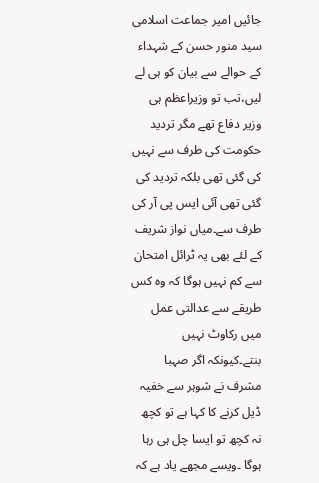جائیں امیر جماعت اسلامی سید منور حسن کے شہداء کے حوالے سے بیان کو ہی لے لیں،تب تو وزیراعظم ہی وزیر دفاع تھے مگر تردید حکومت کی طرف سے نہیں کی گئی تھی بلکہ تردید کی گئی تھی آئی ایس پی آر کی طرف سے۔میاں نواز شریف کے لئے بھی یہ ٹرائل امتحان سے کم نہیں ہوگا کہ وہ کس طریقے سے عدالتی عمل میں رکاوٹ نہیں بنتے۔کیونکہ اگر صہبا مشرف نے شوہر سے خفیہ ڈیل کرنے کا کہا ہے تو کچھ نہ کچھ تو ایسا چل ہی رہا ہوگا ۔ویسے مجھے یاد ہے کہ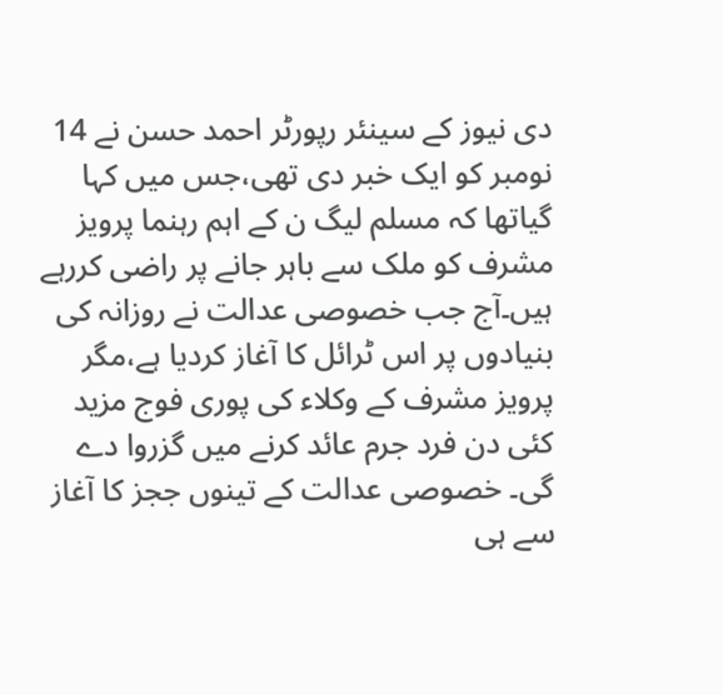دی نیوز کے سینئر رپورٹر احمد حسن نے 14 نومبر کو ایک خبر دی تھی،جس میں کہا گیاتھا کہ مسلم لیگ ن کے اہم رہنما پرویز مشرف کو ملک سے باہر جانے پر راضی کررہے ہیں۔آج جب خصوصی عدالت نے روزانہ کی بنیادوں پر اس ٹرائل کا آغاز کردیا ہے،مگر پرویز مشرف کے وکلاء کی پوری فوج مزید کئی دن فرد جرم عائد کرنے میں گزروا دے گی۔ خصوصی عدالت کے تینوں ججز کا آغاز سے ہی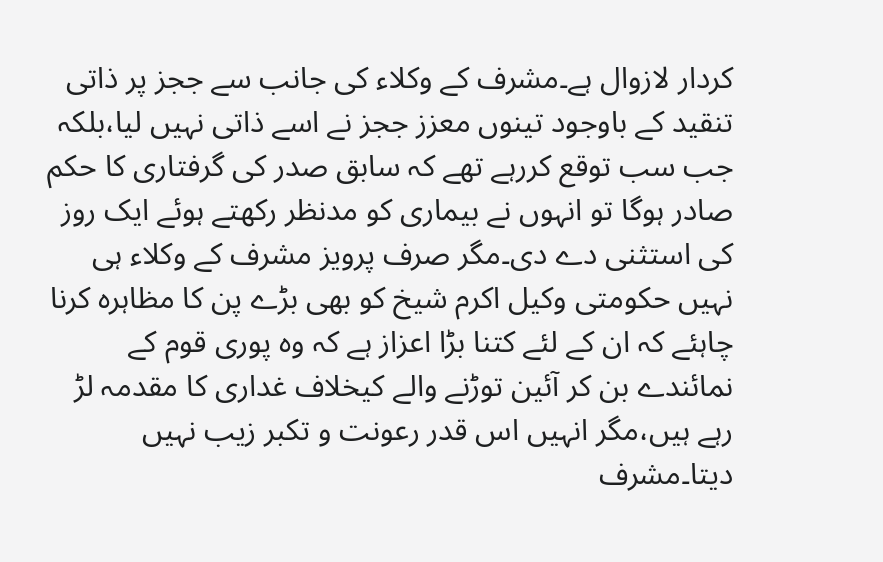کردار لازوال ہے۔مشرف کے وکلاء کی جانب سے ججز پر ذاتی تنقید کے باوجود تینوں معزز ججز نے اسے ذاتی نہیں لیا،بلکہ جب سب توقع کررہے تھے کہ سابق صدر کی گرفتاری کا حکم صادر ہوگا تو انہوں نے بیماری کو مدنظر رکھتے ہوئے ایک روز کی استثنی دے دی۔مگر صرف پرویز مشرف کے وکلاء ہی نہیں حکومتی وکیل اکرم شیخ کو بھی بڑے پن کا مظاہرہ کرنا چاہئے کہ ان کے لئے کتنا بڑا اعزاز ہے کہ وہ پوری قوم کے نمائندے بن کر آئین توڑنے والے کیخلاف غداری کا مقدمہ لڑ رہے ہیں،مگر انہیں اس قدر رعونت و تکبر زیب نہیں دیتا۔مشرف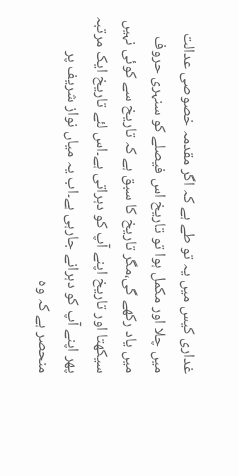غداری کیس میں یہ تو طے ہے کہ اگر مقدمہ خصوصی عدالت میں چلا اور مکمل ہوا تو تاریخ اس فیصلے کو سنہری حروف میں یاد رکھے گی،مگر تاریخ کا سبق ہے کہ تاریخ سے کوئی نہیں سیکھتا اور تاریخ اپنے آپ کو دہراتی ہے۔اس لئے تاریخ ایک مرتبہ پھر اپنے آپ کو دہرانے جارہی ہے۔اب یہ میاں نواز شریف پر منحصر ہے کہ وہ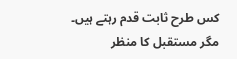کس طرح ثابت قدم رہتے ہیں۔ مگر مستقبل کا منظر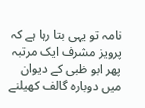نامہ تو یہی بتا رہا ہے کہ پرویز مشرف ایک مرتبہ پھر ابو ظبی کے دیوان میں دوبارہ گالف کھیلنے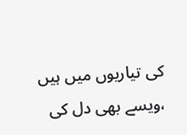کی تیاریوں میں ہیں ،ویسے بھی دل کی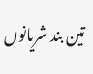تین بند شریانوں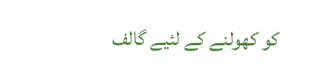کو کھولنے کے لئیے گالف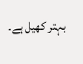بہتر کھیل ہے۔